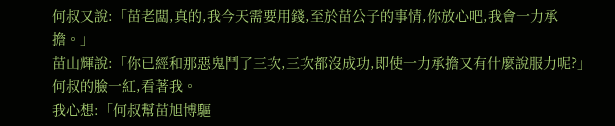何叔又說:「苗老闆,真的,我今天需要用錢,至於苗公子的事情,你放心吧,我會一力承擔。」
苗山輝說:「你已經和那惡鬼鬥了三次,三次都沒成功,即使一力承擔又有什麼說服力呢?」
何叔的臉一紅,看著我。
我心想:「何叔幫苗旭博驅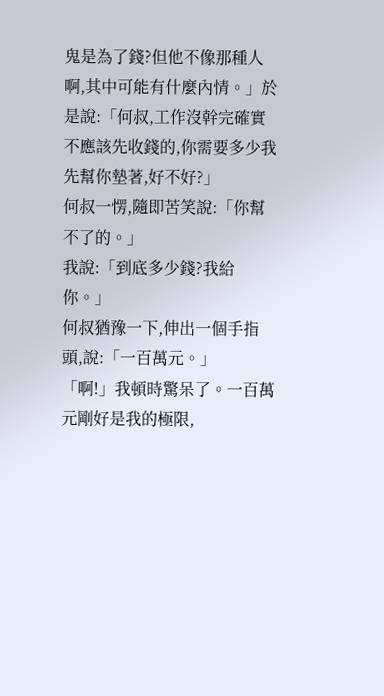鬼是為了錢?但他不像那種人啊,其中可能有什麼內情。」於是說:「何叔,工作沒幹完確實不應該先收錢的,你需要多少我先幫你墊著,好不好?」
何叔一愣,隨即苦笑說:「你幫不了的。」
我說:「到底多少錢?我給你。」
何叔猶豫一下,伸出一個手指頭,說:「一百萬元。」
「啊!」我頓時驚呆了。一百萬元剛好是我的極限,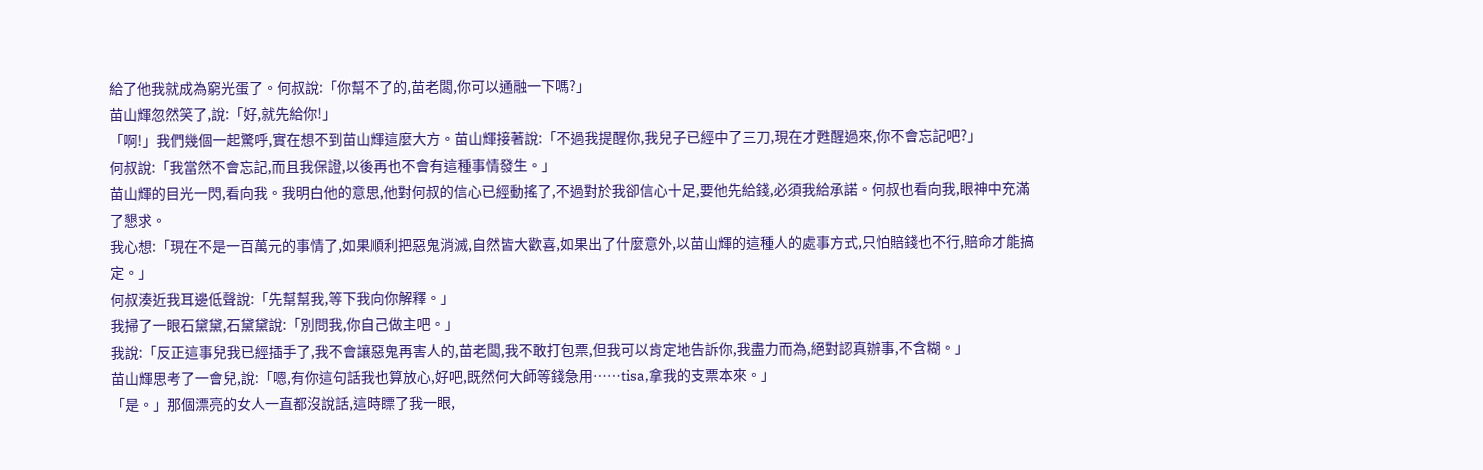給了他我就成為窮光蛋了。何叔說:「你幫不了的,苗老闆,你可以通融一下嗎?」
苗山輝忽然笑了,說:「好,就先給你!」
「啊!」我們幾個一起驚呼,實在想不到苗山輝這麼大方。苗山輝接著說:「不過我提醒你,我兒子已經中了三刀,現在才甦醒過來,你不會忘記吧?」
何叔說:「我當然不會忘記,而且我保證,以後再也不會有這種事情發生。」
苗山輝的目光一閃,看向我。我明白他的意思,他對何叔的信心已經動搖了,不過對於我卻信心十足,要他先給錢,必須我給承諾。何叔也看向我,眼神中充滿了懇求。
我心想:「現在不是一百萬元的事情了,如果順利把惡鬼消滅,自然皆大歡喜,如果出了什麼意外,以苗山輝的這種人的處事方式,只怕賠錢也不行,賠命才能搞定。」
何叔湊近我耳邊低聲說:「先幫幫我,等下我向你解釋。」
我掃了一眼石黛黛,石黛黛說:「別問我,你自己做主吧。」
我說:「反正這事兒我已經插手了,我不會讓惡鬼再害人的,苗老闆,我不敢打包票,但我可以肯定地告訴你,我盡力而為,絕對認真辦事,不含糊。」
苗山輝思考了一會兒,說:「嗯,有你這句話我也算放心,好吧,既然何大師等錢急用……tisa,拿我的支票本來。」
「是。」那個漂亮的女人一直都沒說話,這時瞟了我一眼,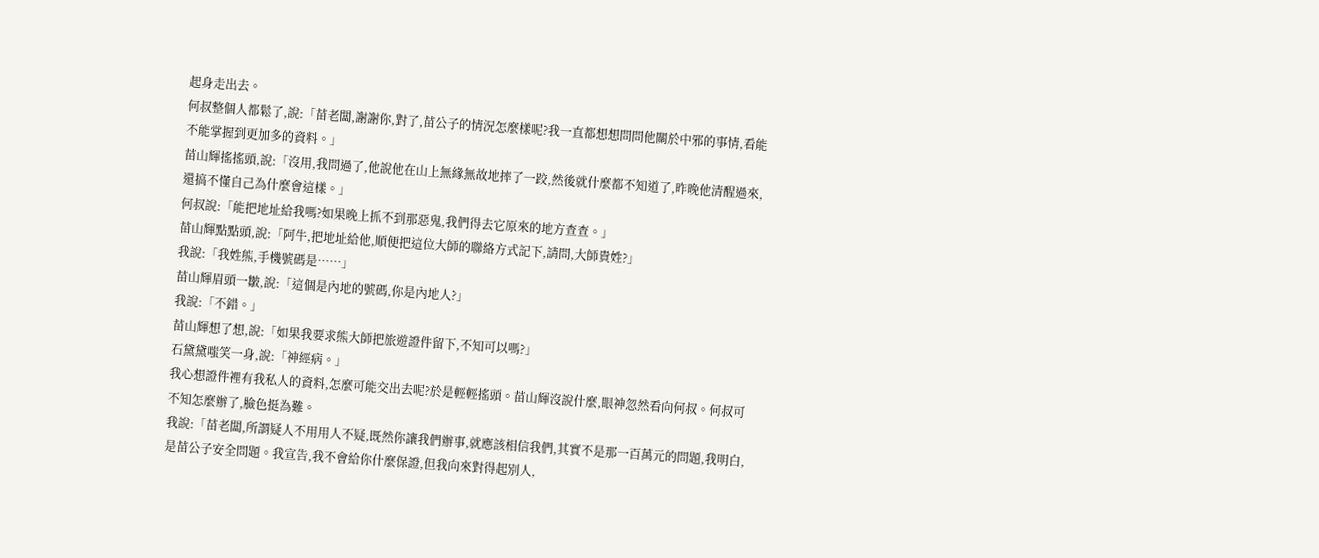起身走出去。
何叔整個人都鬆了,說:「苗老闆,謝謝你,對了,苗公子的情況怎麼樣呢?我一直都想想問問他關於中邪的事情,看能不能掌握到更加多的資料。」
苗山輝搖搖頭,說:「沒用,我問過了,他說他在山上無緣無故地摔了一跤,然後就什麼都不知道了,昨晚他清醒過來,還搞不懂自己為什麼會這樣。」
何叔說:「能把地址給我嗎?如果晚上抓不到那惡鬼,我們得去它原來的地方查查。」
苗山輝點點頭,說:「阿牛,把地址給他,順便把這位大師的聯絡方式記下,請問,大師貴姓?」
我說:「我姓熊,手機號碼是……」
苗山輝眉頭一皺,說:「這個是內地的號碼,你是內地人?」
我說:「不錯。」
苗山輝想了想,說:「如果我要求熊大師把旅遊證件留下,不知可以嗎?」
石黛黛嗤笑一身,說:「神經病。」
我心想證件裡有我私人的資料,怎麼可能交出去呢?於是輕輕搖頭。苗山輝沒說什麼,眼神忽然看向何叔。何叔可不知怎麼辦了,臉色挺為難。
我說:「苗老闆,所謂疑人不用用人不疑,既然你讓我們辦事,就應該相信我們,其實不是那一百萬元的問題,我明白,是苗公子安全問題。我宣告,我不會給你什麼保證,但我向來對得起別人,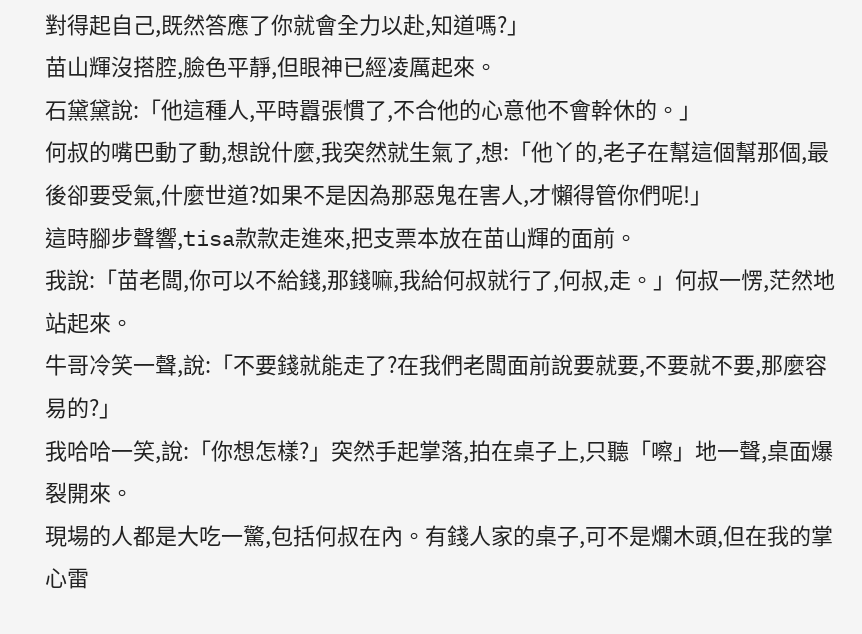對得起自己,既然答應了你就會全力以赴,知道嗎?」
苗山輝沒搭腔,臉色平靜,但眼神已經凌厲起來。
石黛黛說:「他這種人,平時囂張慣了,不合他的心意他不會幹休的。」
何叔的嘴巴動了動,想說什麼,我突然就生氣了,想:「他丫的,老子在幫這個幫那個,最後卻要受氣,什麼世道?如果不是因為那惡鬼在害人,才懶得管你們呢!」
這時腳步聲響,tisa款款走進來,把支票本放在苗山輝的面前。
我說:「苗老闆,你可以不給錢,那錢嘛,我給何叔就行了,何叔,走。」何叔一愣,茫然地站起來。
牛哥冷笑一聲,說:「不要錢就能走了?在我們老闆面前說要就要,不要就不要,那麼容易的?」
我哈哈一笑,說:「你想怎樣?」突然手起掌落,拍在桌子上,只聽「嚓」地一聲,桌面爆裂開來。
現場的人都是大吃一驚,包括何叔在內。有錢人家的桌子,可不是爛木頭,但在我的掌心雷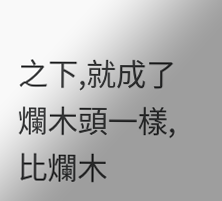之下,就成了爛木頭一樣,比爛木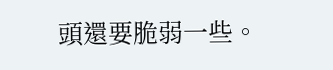頭還要脆弱一些。